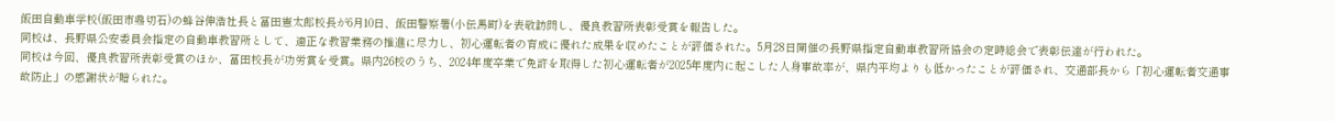飯田自動車学校(飯田市鼎切石)の蜂谷伸浩社長と冨田憲太郎校長が6月10日、飯田警察署(小伝馬町)を表敬訪問し、優良教習所表彰受賞を報告した。
同校は、長野県公安委員会指定の自動車教習所として、適正な教習業務の推進に尽力し、初心運転者の育成に優れた成果を収めたことが評価された。5月28日開催の長野県指定自動車教習所協会の定時総会で表彰伝達が行われた。
同校は今回、優良教習所表彰受賞のほか、冨田校長が功労賞を受賞。県内26校のうち、2024年度卒業で免許を取得した初心運転者が2025年度内に起こした人身事故率が、県内平均よりも低かったことが評価され、交通部長から「初心運転者交通事故防止」の感謝状が贈られた。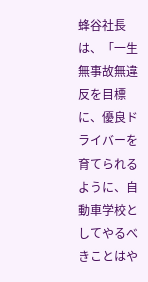蜂谷社長は、「一生無事故無違反を目標に、優良ドライバーを育てられるように、自動車学校としてやるべきことはや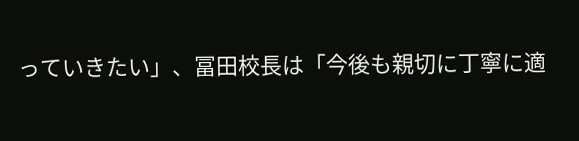っていきたい」、冨田校長は「今後も親切に丁寧に適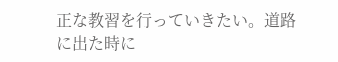正な教習を行っていきたい。道路に出た時に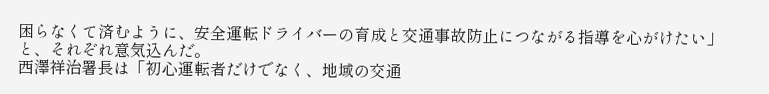困らなくて済むように、安全運転ドライバーの育成と交通事故防止につながる指導を心がけたい」と、それぞれ意気込んだ。
西澤祥治署長は「初心運転者だけでなく、地域の交通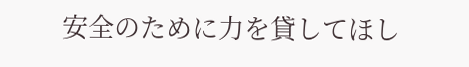安全のために力を貸してほし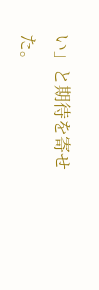い」と期待を寄せた。